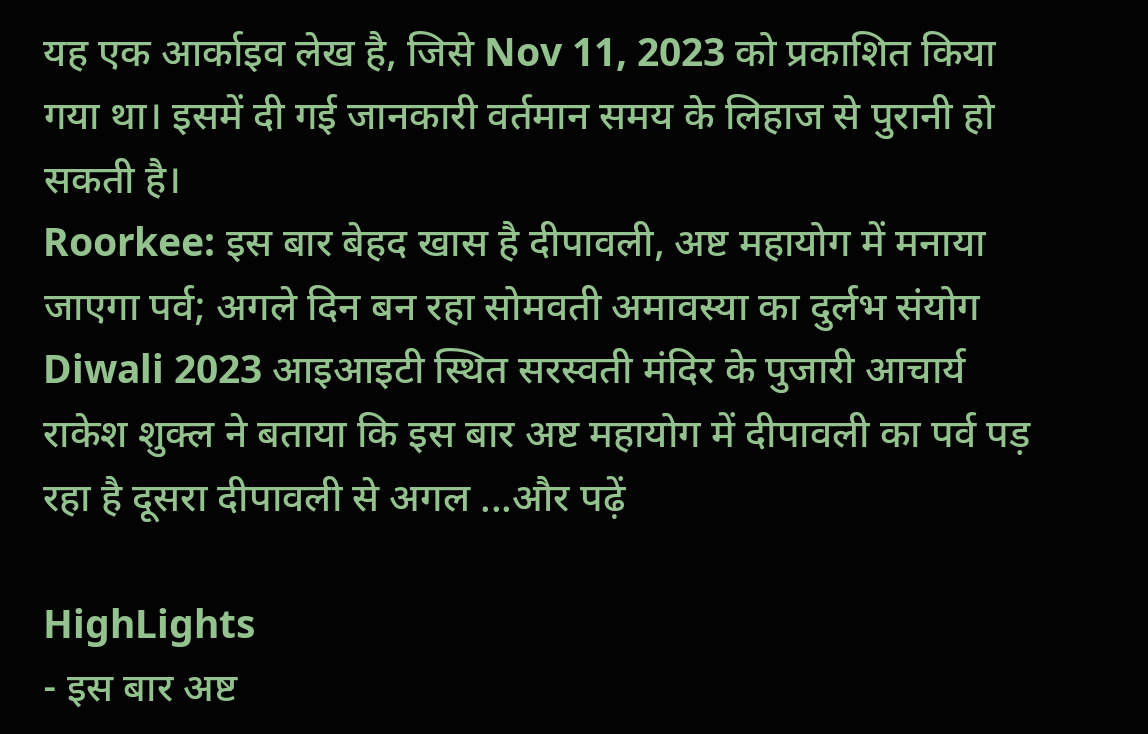यह एक आर्काइव लेख है, जिसे Nov 11, 2023 को प्रकाशित किया गया था। इसमें दी गई जानकारी वर्तमान समय के लिहाज से पुरानी हो सकती है।
Roorkee: इस बार बेहद खास है दीपावली, अष्ट महायोग में मनाया जाएगा पर्व; अगले दिन बन रहा सोमवती अमावस्या का दुर्लभ संयोग
Diwali 2023 आइआइटी स्थित सरस्वती मंदिर के पुजारी आचार्य राकेश शुक्ल ने बताया कि इस बार अष्ट महायोग में दीपावली का पर्व पड़ रहा है दूसरा दीपावली से अगल ...और पढ़ें

HighLights
- इस बार अष्ट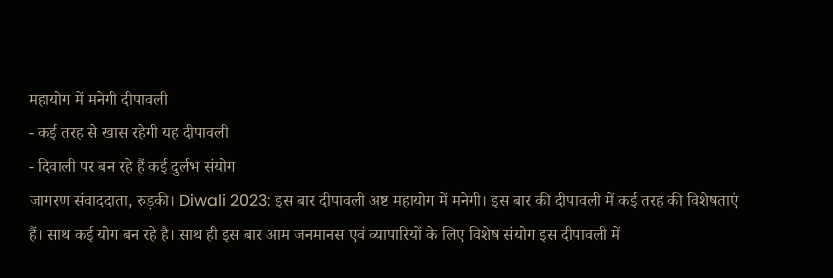महायोग में मनेगी दीपावली
- कई तरह से खास रहेगी यह दीपावली
- दिवाली पर बन रहे हैं कई दुर्लभ संयोग
जागरण संवाददाता, रुड़की। Diwali 2023: इस बार दीपावली अष्ट महायोग में मनेगी। इस बार की दीपावली में कई तरह की विशेषताएं हैं। साथ कई योग बन रहे है। साथ ही इस बार आम जनमानस एवं व्यापारियों के लिए विशेष संयोग इस दीपावली में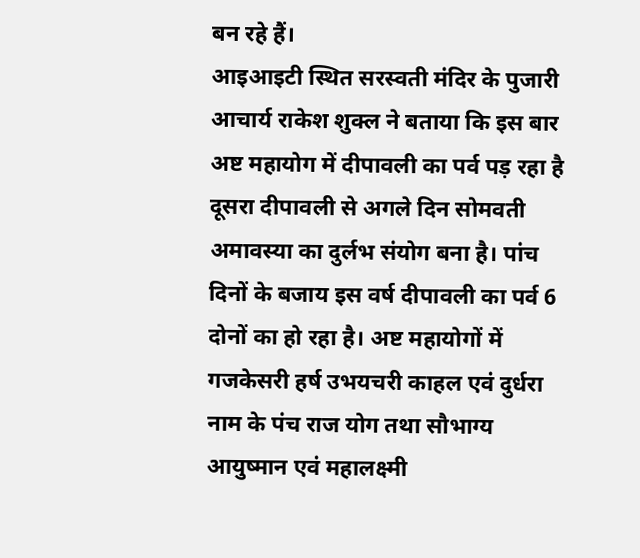बन रहे हैं।
आइआइटी स्थित सरस्वती मंदिर के पुजारी आचार्य राकेश शुक्ल ने बताया कि इस बार अष्ट महायोग में दीपावली का पर्व पड़ रहा है दूसरा दीपावली से अगले दिन सोमवती अमावस्या का दुर्लभ संयोग बना है। पांच दिनों के बजाय इस वर्ष दीपावली का पर्व 6 दोनों का हो रहा है। अष्ट महायोगों में गजकेसरी हर्ष उभयचरी काहल एवं दुर्धरा नाम के पंच राज योग तथा सौभाग्य आयुष्मान एवं महालक्ष्मी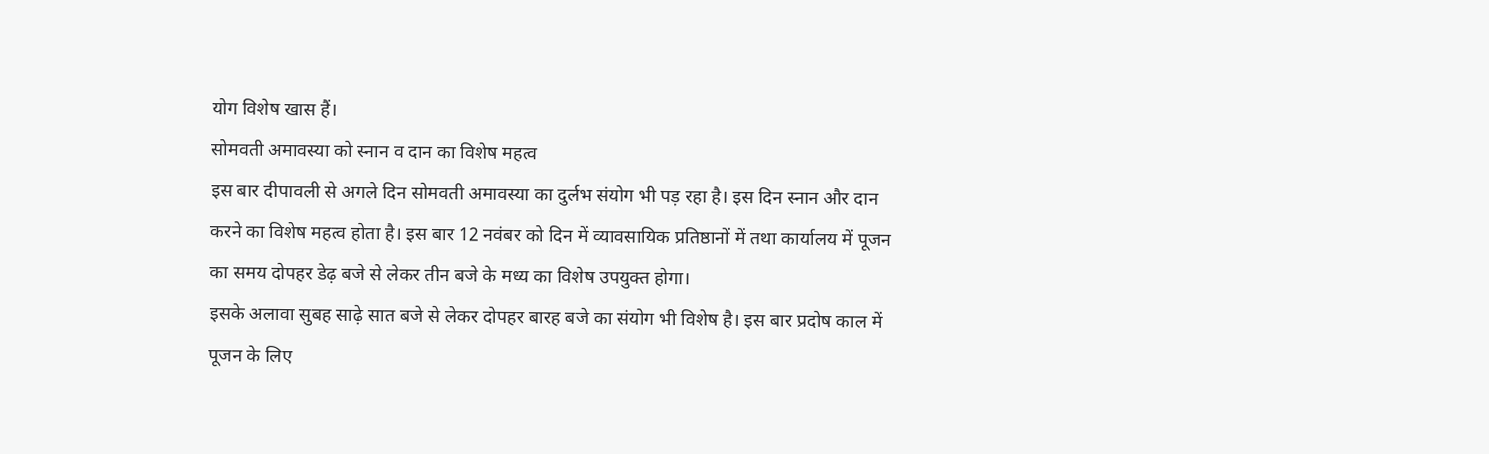योग विशेष खास हैं।
सोमवती अमावस्या को स्नान व दान का विशेष महत्व
इस बार दीपावली से अगले दिन सोमवती अमावस्या का दुर्लभ संयोग भी पड़ रहा है। इस दिन स्नान और दान करने का विशेष महत्व होता है। इस बार 12 नवंबर को दिन में व्यावसायिक प्रतिष्ठानों में तथा कार्यालय में पूजन का समय दोपहर डेढ़ बजे से लेकर तीन बजे के मध्य का विशेष उपयुक्त होगा।
इसके अलावा सुबह साढ़े सात बजे से लेकर दोपहर बारह बजे का संयोग भी विशेष है। इस बार प्रदोष काल में पूजन के लिए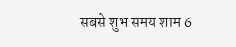सबसे शुभ समय शाम 6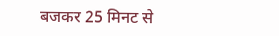बजकर 25 मिनट से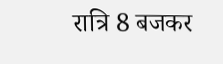रात्रि 8 बजकर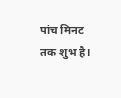पांच मिनट तक शुभ है।